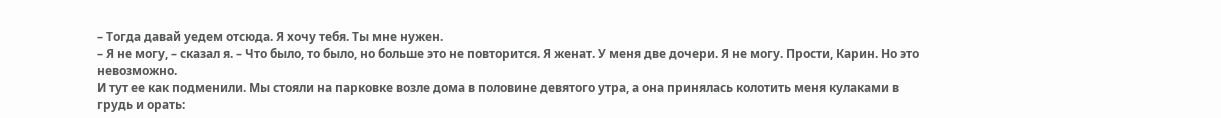– Тогда давай уедем отсюда. Я хочу тебя. Ты мне нужен.
– Я не могу, – сказал я. – Что было, то было, но больше это не повторится. Я женат. У меня две дочери. Я не могу. Прости, Карин. Но это невозможно.
И тут ее как подменили. Мы стояли на парковке возле дома в половине девятого утра, а она принялась колотить меня кулаками в грудь и орать: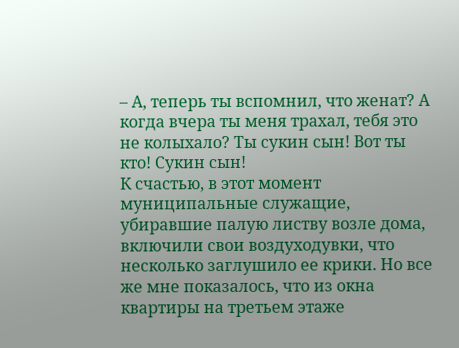– А, теперь ты вспомнил, что женат? А когда вчера ты меня трахал, тебя это не колыхало? Ты сукин сын! Вот ты кто! Сукин сын!
К счастью, в этот момент муниципальные служащие, убиравшие палую листву возле дома, включили свои воздуходувки, что несколько заглушило ее крики. Но все же мне показалось, что из окна квартиры на третьем этаже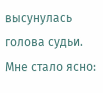высунулась голова судьи. Мне стало ясно: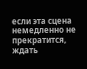если эта сцена немедленно не прекратится, ждать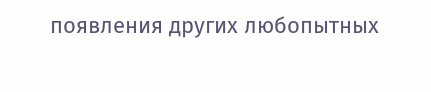появления других любопытных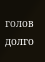голов долго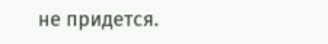не придется.